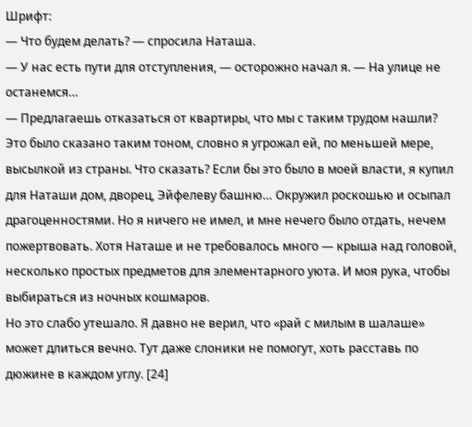Шрифт:
— Что будем делать? — спросила Наташа.
— У нас есть пути для отступления, — осторожно начал я. — На улице не останемся…
— Предлагаешь отказаться от квартиры, что мы с таким трудом нашли?
Это было сказано таким тоном, словно я угрожал ей, по меньшей мере, высылкой из страны. Что сказать? Если бы это было в моей власти, я купил для Наташи дом, дворец, Эйфелеву башню… Окружил роскошью и осыпал драгоценностями. Но я ничего не имел, и мне нечего было отдать, нечем пожертвовать. Хотя Наташе и не требовалось много — крыша над головой, несколько простых предметов для элементарного уюта. И моя рука, чтобы выбираться из ночных кошмаров.
Но это слабо утешало. Я давно не верил, что «рай с милым в шалаше» может длиться вечно. Тут даже слоники не помогут, хоть расставь по дюжине в каждом углу. [24]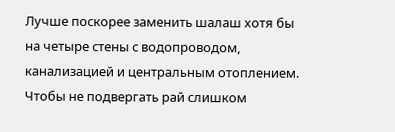Лучше поскорее заменить шалаш хотя бы на четыре стены с водопроводом, канализацией и центральным отоплением. Чтобы не подвергать рай слишком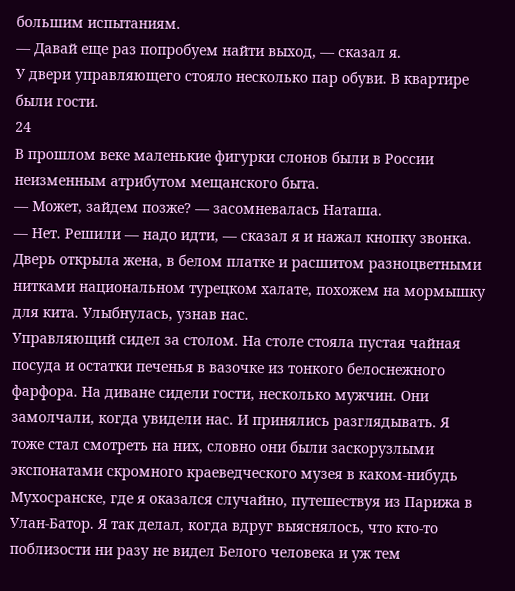большим испытаниям.
— Давай еще раз попробуем найти выход, — сказал я.
У двери управляющего стояло несколько пар обуви. В квартире были гости.
24
В прошлом веке маленькие фигурки слонов были в России неизменным атрибутом мещанского быта.
— Может, зайдем позже? — засомневалась Наташа.
— Нет. Решили — надо идти, — сказал я и нажал кнопку звонка.
Дверь открыла жена, в белом платке и расшитом разноцветными нитками национальном турецком халате, похожем на мормышку для кита. Улыбнулась, узнав нас.
Управляющий сидел за столом. На столе стояла пустая чайная посуда и остатки печенья в вазочке из тонкого белоснежного фарфора. На диване сидели гости, несколько мужчин. Они замолчали, когда увидели нас. И принялись разглядывать. Я тоже стал смотреть на них, словно они были заскорузлыми экспонатами скромного краеведческого музея в каком-нибудь Мухосранске, где я оказался случайно, путешествуя из Парижа в Улан-Батор. Я так делал, когда вдруг выяснялось, что кто-то поблизости ни разу не видел Белого человека и уж тем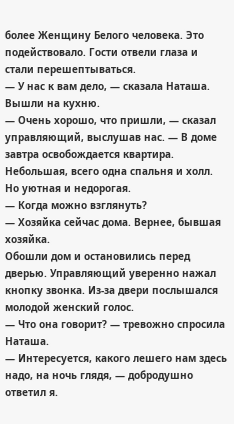более Женщину Белого человека. Это подействовало. Гости отвели глаза и стали перешептываться.
— У нас к вам дело, — сказала Наташа.
Вышли на кухню.
— Очень хорошо, что пришли, — сказал управляющий, выслушав нас. — В доме завтра освобождается квартира. Небольшая, всего одна спальня и холл. Но уютная и недорогая.
— Когда можно взглянуть?
— Хозяйка сейчас дома. Вернее, бывшая хозяйка.
Обошли дом и остановились перед дверью. Управляющий уверенно нажал кнопку звонка. Из-за двери послышался молодой женский голос.
— Что она говорит? — тревожно спросила Наташа.
— Интересуется, какого лешего нам здесь надо, на ночь глядя, — добродушно ответил я.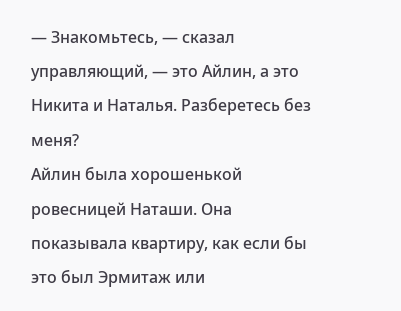— Знакомьтесь, — сказал управляющий, — это Айлин, а это Никита и Наталья. Разберетесь без меня?
Айлин была хорошенькой ровесницей Наташи. Она показывала квартиру, как если бы это был Эрмитаж или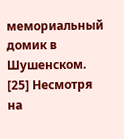мемориальный домик в Шушенском. [25] Несмотря на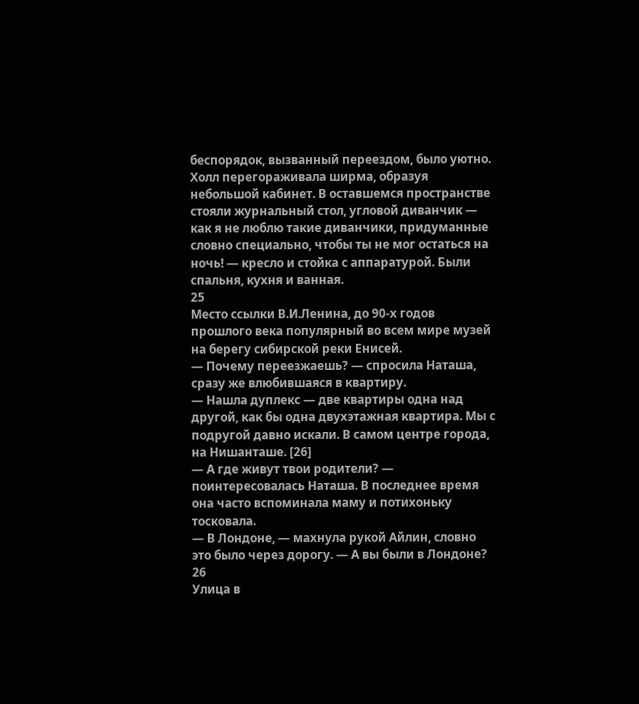беспорядок, вызванный переездом, было уютно. Холл перегораживала ширма, образуя небольшой кабинет. В оставшемся пространстве стояли журнальный стол, угловой диванчик — как я не люблю такие диванчики, придуманные словно специально, чтобы ты не мог остаться на ночь! — кресло и стойка с аппаратурой. Были спальня, кухня и ванная.
25
Место ссылки В.И.Ленина, до 90-х годов прошлого века популярный во всем мире музей на берегу сибирской реки Енисей.
— Почему переезжаешь? — спросила Наташа, сразу же влюбившаяся в квартиру.
— Нашла дуплекс — две квартиры одна над другой, как бы одна двухэтажная квартира. Мы с подругой давно искали. В самом центре города, на Нишанташе. [26]
— А где живут твои родители? — поинтересовалась Наташа. В последнее время она часто вспоминала маму и потихоньку тосковала.
— В Лондоне, — махнула рукой Айлин, словно это было через дорогу. — А вы были в Лондоне?
26
Улица в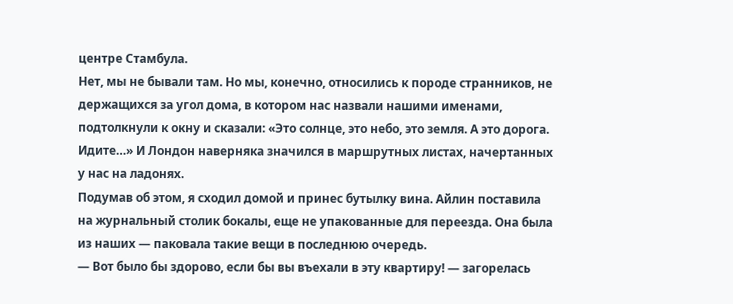центре Стамбула.
Нет, мы не бывали там. Но мы, конечно, относились к породе странников, не держащихся за угол дома, в котором нас назвали нашими именами, подтолкнули к окну и сказали: «Это солнце, это небо, это земля. А это дорога. Идите…» И Лондон наверняка значился в маршрутных листах, начертанных у нас на ладонях.
Подумав об этом, я сходил домой и принес бутылку вина. Айлин поставила на журнальный столик бокалы, еще не упакованные для переезда. Она была из наших — паковала такие вещи в последнюю очередь.
— Вот было бы здорово, если бы вы въехали в эту квартиру! — загорелась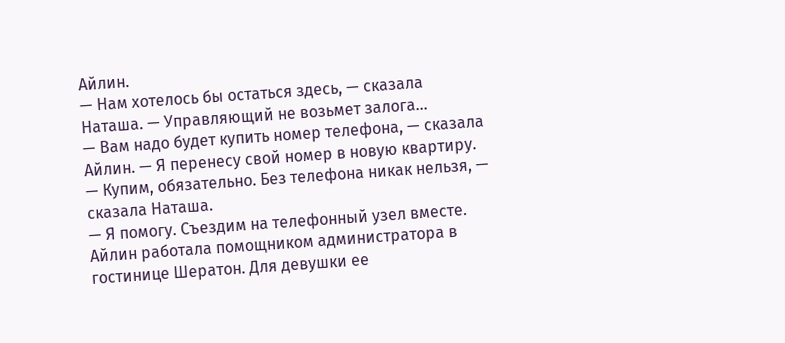Айлин.
— Нам хотелось бы остаться здесь, — сказала Наташа. — Управляющий не возьмет залога…
— Вам надо будет купить номер телефона, — сказала Айлин. — Я перенесу свой номер в новую квартиру.
— Купим, обязательно. Без телефона никак нельзя, — сказала Наташа.
— Я помогу. Съездим на телефонный узел вместе.
Айлин работала помощником администратора в гостинице Шератон. Для девушки ее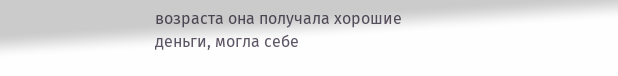возраста она получала хорошие деньги, могла себе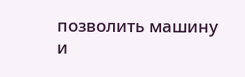позволить машину и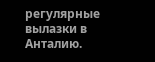регулярные вылазки в Анталию.